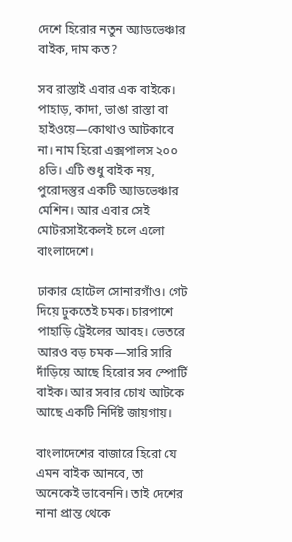দেশে হিরোর নতুন অ্যাডভেঞ্চার বাইক, দাম কত?

সব রাস্তাই এবার এক বাইকে। পাহাড়, কাদা, ভাঙা রাস্তা বা হাইওয়ে—কোথাও আটকাবে না। নাম হিরো এক্সপালস ২০০ ৪ভি। এটি শুধু বাইক নয়, পুরোদস্তুর একটি অ্যাডভেঞ্চার মেশিন। আর এবার সেই মোটরসাইকেলই চলে এলো বাংলাদেশে।

ঢাকার হোটেল সোনারগাঁও। গেট দিয়ে ঢুকতেই চমক। চারপাশে পাহাড়ি ট্রেইলের আবহ। ভেতরে আরও বড় চমক—সারি সারি দাঁড়িয়ে আছে হিরোর সব স্পোর্টি বাইক। আর সবার চোখ আটকে আছে একটি নির্দিষ্ট জায়গায়।

বাংলাদেশের বাজারে হিরো যে এমন বাইক আনবে, তা অনেকেই ভাবেননি। তাই দেশের নানা প্রান্ত থেকে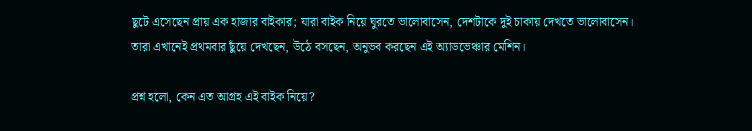ছুটে এসেছেন প্রায় এক হাজার বাইকার; যারা বাইক নিয়ে ঘুরতে ভালোবাসেন, দেশটাকে দুই চাকায় দেখতে ভালোবাসেন। তারা এখানেই প্রথমবার ছুঁয়ে দেখছেন, উঠে বসছেন, অনুভব করছেন এই অ্যাডভেঞ্চার মেশিন।

প্রশ্ন হলো, কেন এত আগ্রহ এই বাইক নিয়ে?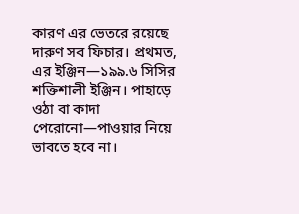কারণ এর ভেতরে রয়েছে দারুণ সব ফিচার। প্রথমত, এর ইঞ্জিন—১৯৯.৬ সিসির শক্তিশালী ইঞ্জিন। পাহাড়ে ওঠা বা কাদা পেরোনো—পাওয়ার নিয়ে ভাবতে হবে না।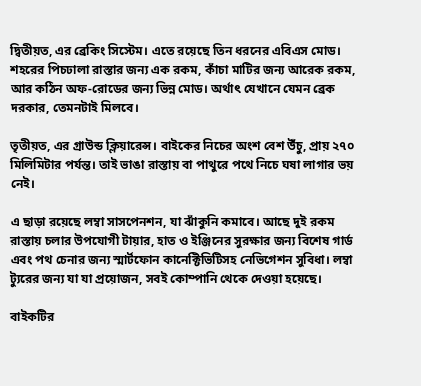দ্বিতীয়ত, এর ব্রেকিং সিস্টেম। এতে রয়েছে তিন ধরনের এবিএস মোড। শহরের পিচঢালা রাস্তার জন্য এক রকম, কাঁচা মাটির জন্য আরেক রকম, আর কঠিন অফ-রোডের জন্য ভিন্ন মোড। অর্থাৎ যেখানে যেমন ব্রেক দরকার, তেমনটাই মিলবে।

তৃতীয়ত, এর গ্রাউন্ড ক্লিয়ারেন্স। বাইকের নিচের অংশ বেশ উঁচু, প্রায় ২৭০ মিলিমিটার পর্যন্ত। তাই ভাঙা রাস্তায় বা পাথুরে পথে নিচে ঘষা লাগার ভয় নেই।

এ ছাড়া রয়েছে লম্বা সাসপেনশন, যা ঝাঁকুনি কমাবে। আছে দুই রকম রাস্তায় চলার উপযোগী টায়ার, হাত ও ইঞ্জিনের সুরক্ষার জন্য বিশেষ গার্ড এবং পথ চেনার জন্য স্মার্টফোন কানেক্টিভিটিসহ নেভিগেশন সুবিধা। লম্বা ট্যুরের জন্য যা যা প্রয়োজন, সবই কোম্পানি থেকে দেওয়া হয়েছে।

বাইকটির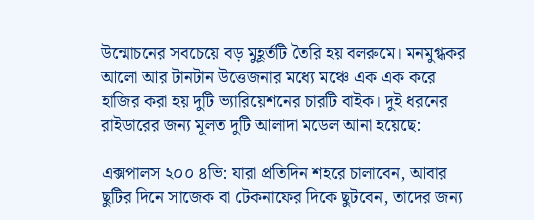উন্মোচনের সবচেয়ে বড় মুহূর্তটি তৈরি হয় বলরুমে। মনমুগ্ধকর আলো আর টানটান উত্তেজনার মধ্যে মঞ্চে এক এক করে হাজির করা হয় দুটি ভ্যারিয়েশনের চারটি বাইক। দুই ধরনের রাইডারের জন্য মূলত দুটি আলাদা মডেল আনা হয়েছে:

এক্সপালস ২০০ ৪ভি: যারা প্রতিদিন শহরে চালাবেন, আবার ছুটির দিনে সাজেক বা টেকনাফের দিকে ছুটবেন, তাদের জন্য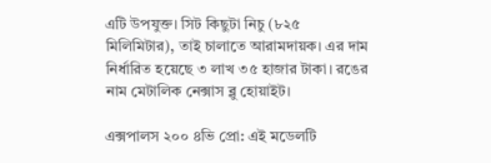এটি উপযুক্ত। সিট কিছুটা নিচু (৮২৫ মিলিমিটার), তাই চালাতে আরামদায়ক। এর দাম নির্ধারিত হয়েছে ৩ লাখ ৩৫ হাজার টাকা। রঙের নাম মেটালিক নেক্সাস ব্লু হোয়াইট।

এক্সপালস ২০০ ৪ভি প্রো: এই মডেলটি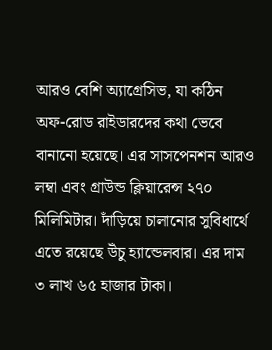আরও বেশি অ্যাগ্রেসিভ, যা কঠিন অফ-রোড রাইডারদের কথা ভেবে বানানো হয়েছে। এর সাসপেনশন আরও লম্বা এবং গ্রাউন্ড ক্লিয়ারেন্স ২৭০ মিলিমিটার। দাঁড়িয়ে চালানোর সুবিধার্থে এতে রয়েছে উঁচু হ্যান্ডেলবার। এর দাম ৩ লাখ ৬৫ হাজার টাকা।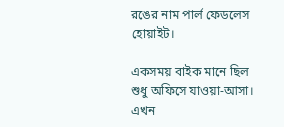রঙের নাম পার্ল ফেডলেস হোয়াইট।

একসময় বাইক মানে ছিল শুধু অফিসে যাওয়া-আসা। এখন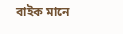বাইক মানে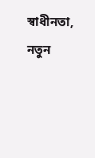স্বাধীনতা, নতুন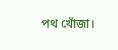পথ খোঁজা।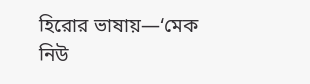হিরোর ভাষায়—‘মেক নিউ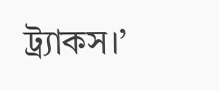ট্র্যাকস।’